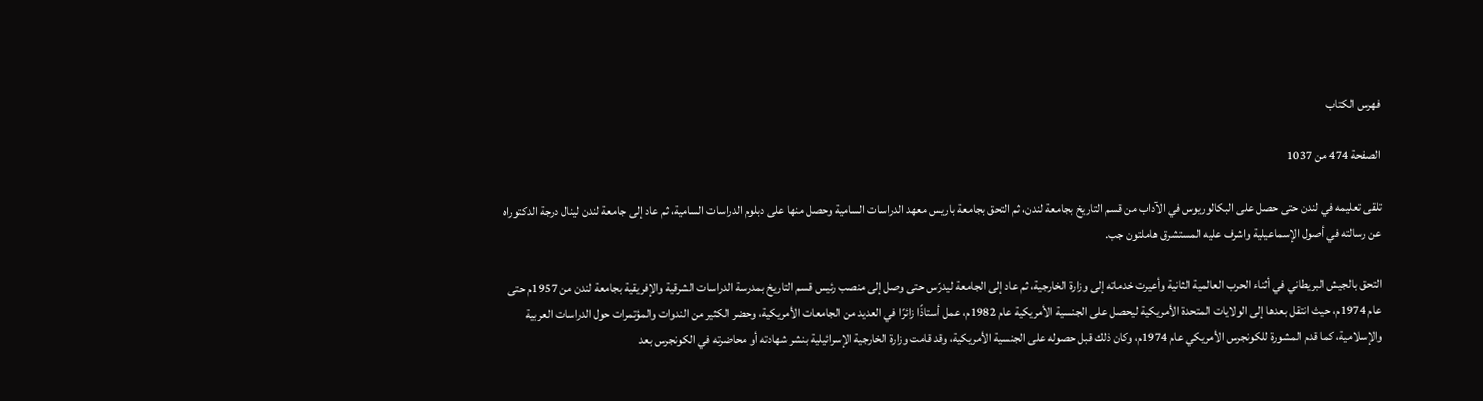فهرس الكتاب

الصفحة 474 من 1037

تلقى تعليمه في لندن حتى حصل على البكالوريوس في الآداب من قسم التاريخ بجامعة لندن، ثم التحق بجامعة باريس معهد الدراسات السامية وحصل منها على دبلوم الدراسات السامية، ثم عاد إلى جامعة لندن لينال درجة الدكتوراه عن رسالته في أصول الإسماعيلية واشرف عليه المستشرق هاملتون جب.

التحق بالجيش البريطاني في أثناء الحرب العالمية الثانية وأعيرت خدماته إلى وزارة الخارجية، ثم عاد إلى الجامعة ليدرّس حتى وصل إلى منصب رئيس قسم التاريخ بمدرسة الدراسات الشرقية والإفريقية بجامعة لندن من 1957م حتى عام 1974م، حيث انتقل بعدها إلى الولايات المتحدة الأمريكية ليحصل على الجنسية الأمريكية عام 1982م، عمل أستاذًا زائرًا في العديد من الجامعات الأمريكية، وحضر الكثير من الندوات والمؤتمرات حول الدراسات العربية والإسلامية، كما قدم المشورة للكونجرس الأمريكي عام 1974م، وكان ذلك قبل حصوله على الجنسية الأمريكية، وقد قامت وزارة الخارجية الإسرائيلية بنشر شهادته أو محاضرته في الكونجرس بعد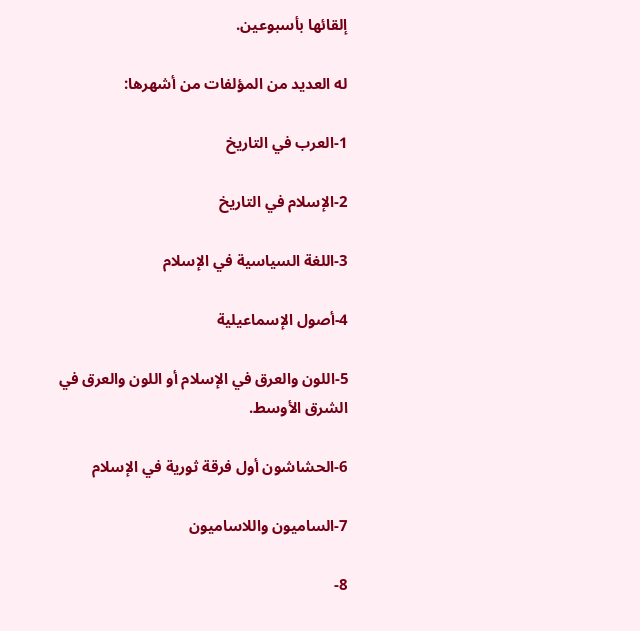إلقائها بأسبوعين.

له العديد من المؤلفات من أشهرها:

1-العرب في التاريخ

2-الإسلام في التاريخ

3-اللغة السياسية في الإسلام

4-أصول الإسماعيلية

5-اللون والعرق في الإسلام أو اللون والعرق في الشرق الأوسط.

6-الحشاشون أول فرقة ثورية في الإسلام

7-الساميون واللاساميون

8-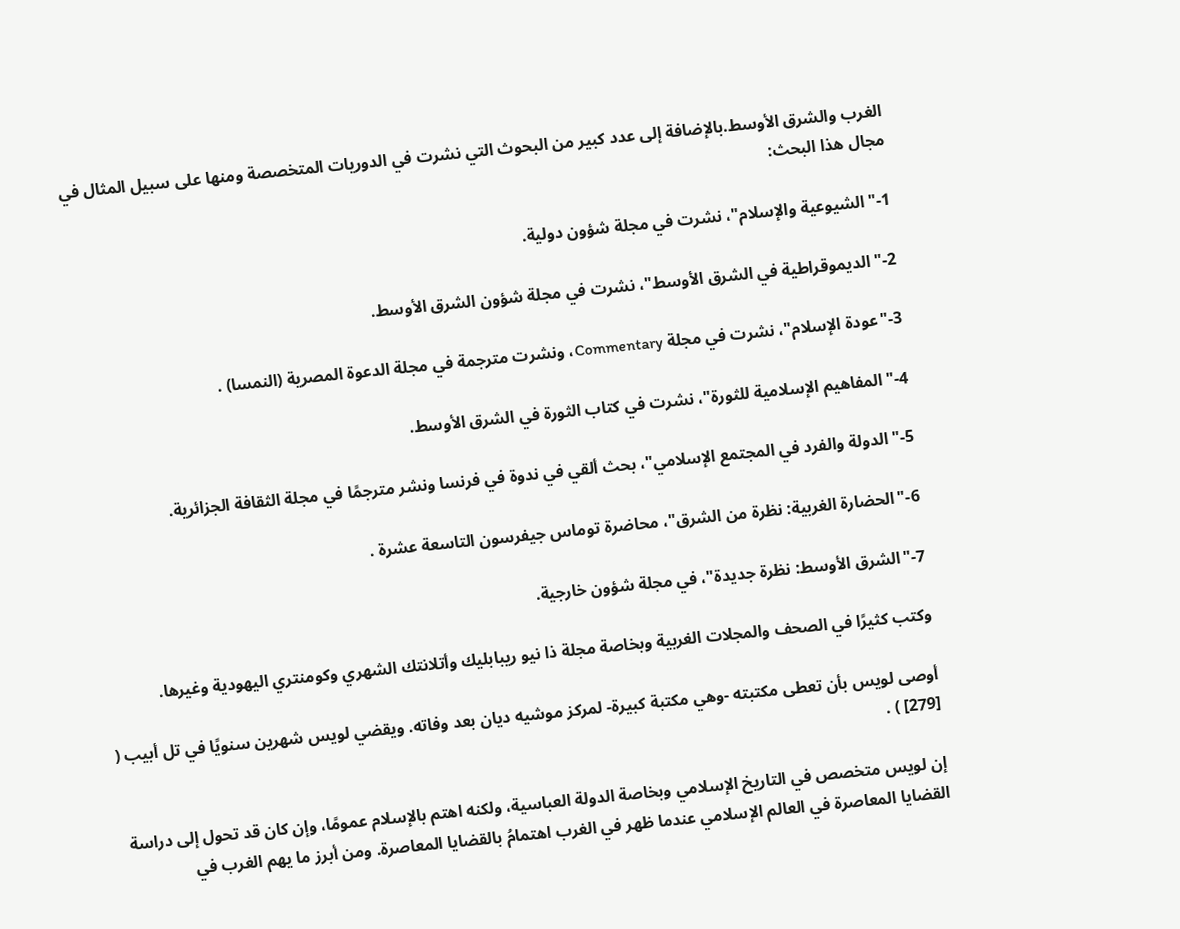الغرب والشرق الأوسط.بالإضافة إلى عدد كبير من البحوث التي نشرت في الدوريات المتخصصة ومنها على سبيل المثال في مجال هذا البحث:

1-"الشيوعية والإسلام"، نشرت في مجلة شؤون دولية.

2-"الديموقراطية في الشرق الأوسط"، نشرت في مجلة شؤون الشرق الأوسط.

3-"عودة الإسلام"، نشرت في مجلة Commentary، ونشرت مترجمة في مجلة الدعوة المصرية (النمسا) .

4-"المفاهيم الإسلامية للثورة"، نشرت في كتاب الثورة في الشرق الأوسط.

5-"الدولة والفرد في المجتمع الإسلامي"، بحث ألقي في ندوة في فرنسا ونشر مترجمًا في مجلة الثقافة الجزائرية.

6-"الحضارة الغربية: نظرة من الشرق"، محاضرة توماس جيفرسون التاسعة عشرة .

7-"الشرق الأوسط: نظرة جديدة"، في مجلة شؤون خارجية.

وكتب كثيرًا في الصحف والمجلات الغربية وبخاصة مجلة ذا نيو ريبابليك وأتلانتك الشهري وكومنتري اليهودية وغيرها.

أوصى لويس بأن تعطى مكتبته -وهي مكتبة كبيرة- لمركز موشيه ديان بعد وفاته. ويقضي لويس شهرين سنويًا في تل أبيب ( [279] ) .

إن لويس متخصص في التاريخ الإسلامي وبخاصة الدولة العباسية، ولكنه اهتم بالإسلام عمومًا، وإن كان قد تحول إلى دراسة القضايا المعاصرة في العالم الإسلامي عندما ظهر في الغرب اهتمامُ بالقضايا المعاصرة. ومن أبرز ما يهم الغرب في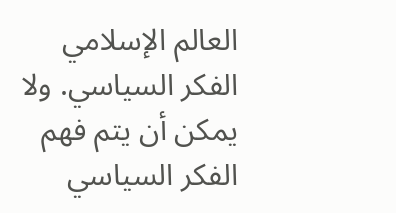العالم الإسلامي الفكر السياسي. ولا يمكن أن يتم فهم الفكر السياسي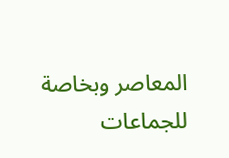المعاصر وبخاصة للجماعات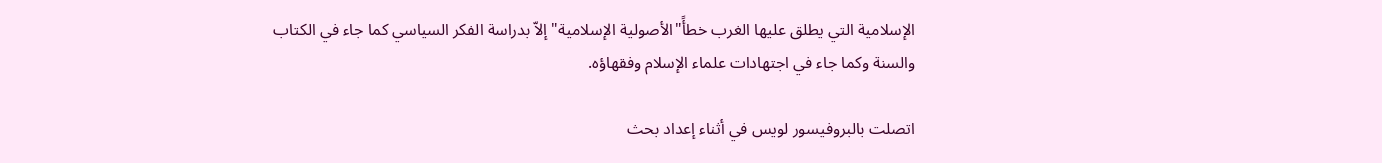الإسلامية التي يطلق عليها الغرب خطأً"الأصولية الإسلامية"إلاّ بدراسة الفكر السياسي كما جاء في الكتاب والسنة وكما جاء في اجتهادات علماء الإسلام وفقهاؤه.

اتصلت بالبروفيسور لويس في أثناء إعداد بحث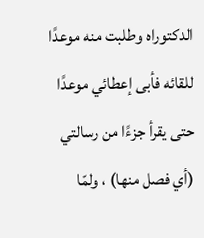الدكتوراه وطلبت منه موعدًا للقائه فأبى إعطائي موعدًا حتى يقرأ جزءًا من رسالتي (أي فصل منها) ، ولمّا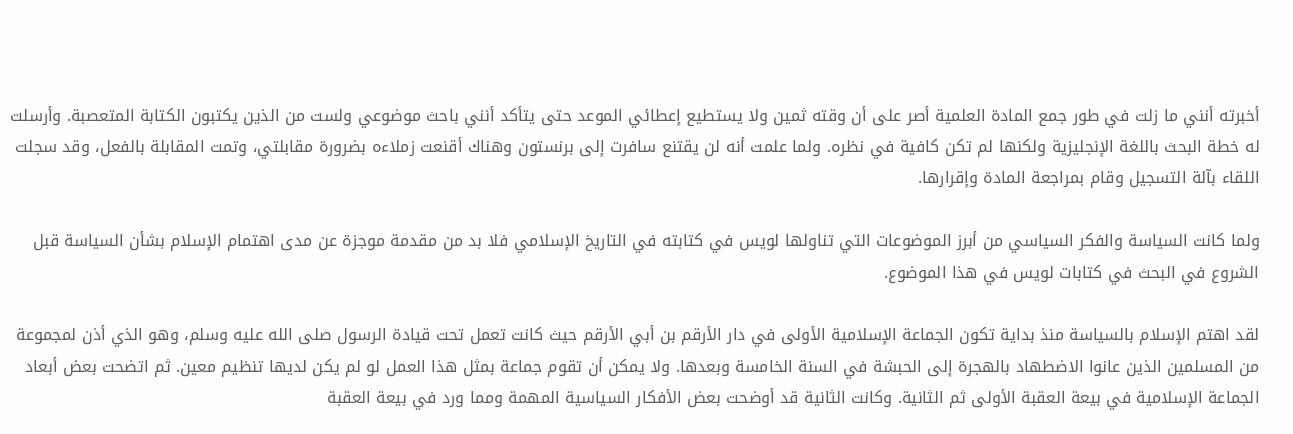أخبرته أنني ما زلت في طور جمع المادة العلمية أصر على أن وقته ثمين ولا يستطيع إعطائي الموعد حتى يتأكد أنني باحث موضوعي ولست من الذين يكتبون الكتابة المتعصبة. وأرسلت له خطة البحث باللغة الإنجليزية ولكنها لم تكن كافية في نظره. ولما علمت أنه لن يقتنع سافرت إلى برنستون وهناك أقنعت زملاءه بضرورة مقابلتي، وتمت المقابلة بالفعل، وقد سجلت اللقاء بآلة التسجيل وقام بمراجعة المادة وإقرارها.

ولما كانت السياسة والفكر السياسي من أبرز الموضوعات التي تناولها لويس في كتابته في التاريخ الإسلامي فلا بد من مقدمة موجزة عن مدى اهتمام الإسلام بشأن السياسة قبل الشروع في البحث في كتابات لويس في هذا الموضوع.

لقد اهتم الإسلام بالسياسة منذ بداية تكون الجماعة الإسلامية الأولى في دار الأرقم بن أبي الأرقم حيث كانت تعمل تحت قيادة الرسول صلى الله عليه وسلم، وهو الذي أذن لمجموعة من المسلمين الذين عانوا الاضطهاد بالهجرة إلى الحبشة في السنة الخامسة وبعدها. ولا يمكن أن تقوم جماعة بمثل هذا العمل لو لم يكن لديها تنظيم معين. ثم اتضحت بعض أبعاد الجماعة الإسلامية في بيعة العقبة الأولى ثم الثانية. وكانت الثانية قد أوضحت بعض الأفكار السياسية المهمة ومما ورد في بيعة العقبة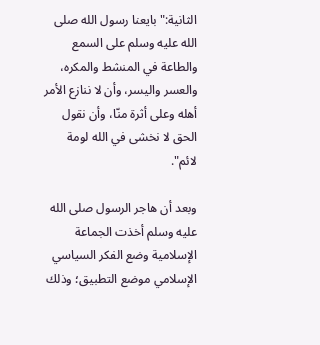الثانية:"بايعنا رسول الله صلى الله عليه وسلم على السمع والطاعة في المنشط والمكره، والعسر واليسر، وأن لا ننازع الأمر أهله وعلى أثرة منّا، وأن نقول الحق لا نخشى في الله لومة لائم".

وبعد أن هاجر الرسول صلى الله عليه وسلم أخذت الجماعة الإسلامية وضع الفكر السياسي الإسلامي موضع التطبيق؛ وذلك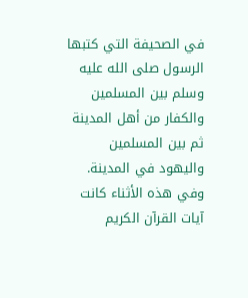في الصحيفة التي كتبها الرسول صلى الله عليه وسلم بين المسلمين والكفار من أهل المدينة ثم بين المسلمين واليهود في المدينة. وفي هذه الأثناء كانت آيات القرآن الكريم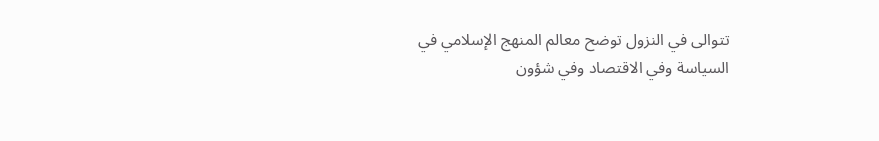تتوالى في النزول توضح معالم المنهج الإسلامي في السياسة وفي الاقتصاد وفي شؤون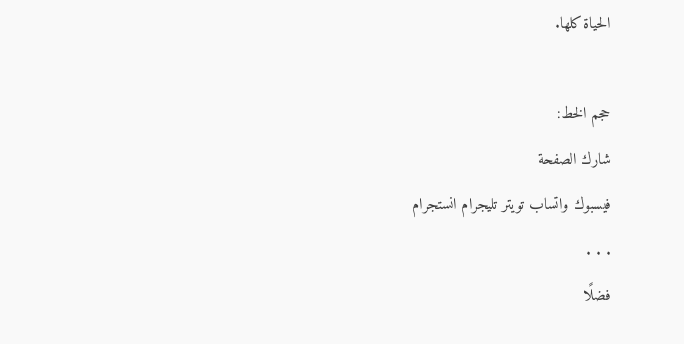الحياة كلها.

حجم الخط:
شارك الصفحة
فيسبوك واتساب تويتر تليجرام انستجرام
. . .
فضلًا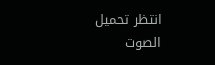انتظر تحميل الصوت